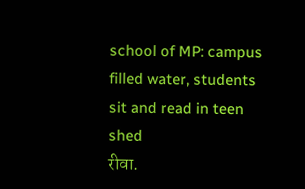school of MP: campus filled water, students sit and read in teen shed
रीवा.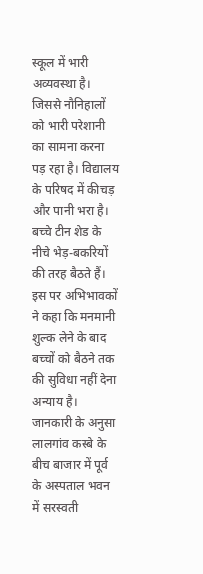स्कूल में भारी अव्यवस्था है। जिससे नौनिहालों को भारी परेशानी का सामना करना पड़ रहा है। विद्यालय के परिषद में कीचड़ और पानी भरा है। बच्चे टीन शेड के नीचे भेड़-बकरियों की तरह बैठते हैं। इस पर अभिभावकों ने कहा कि मनमानी शुल्क लेने के बाद बच्चों को बैठने तक की सुविधा नहीं देना अन्याय है।
जानकारी के अनुसा लालगांव कस्बे के बीच बाजार में पूर्व के अस्पताल भवन में सरस्वती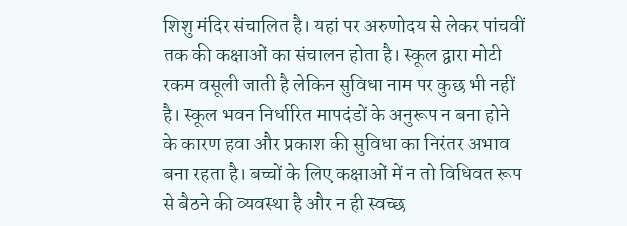शिशु मंदिर संचालित है। यहां पर अरुणोदय से लेकर पांचवीं तक की कक्षाओं का संचालन होता है। स्कूल द्वारा मोटी रकम वसूली जाती है लेकिन सुविधा नाम पर कुछ भी नहीं है। स्कूल भवन निर्धारित मापदंडों के अनुरूप न बना होने के कारण हवा और प्रकाश की सुविधा का निरंतर अभाव बना रहता है। बच्चों के लिए कक्षाओं में न तो विधिवत रूप से बैठने की व्यवस्था है और न ही स्वच्छ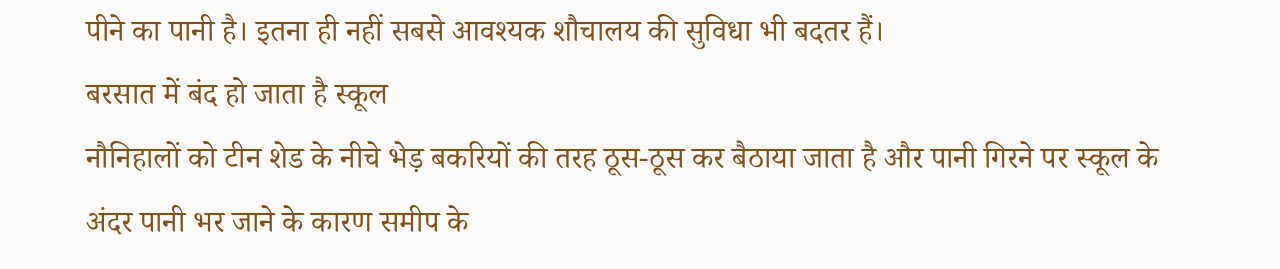पीने का पानी है। इतना ही नहीं सबसे आवश्यक शौचालय की सुविधा भी बदतर हैं।
बरसात में बंद हो जाता है स्कूल
नौनिहालों को टीन शेड के नीचे भेड़ बकरियों की तरह ठूस-ठूस कर बैठाया जाता है और पानी गिरने पर स्कूल के अंदर पानी भर जाने के कारण समीप के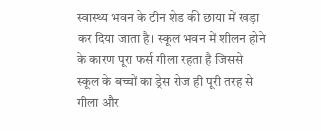स्वास्थ्य भवन के टीन शेड की छाया में खड़ा कर दिया जाता है। स्कूल भवन में शीलन होने के कारण पूरा फर्स गीला रहता है जिससे स्कूल के बच्चों का ड्रेस रोज ही पूरी तरह से गीला और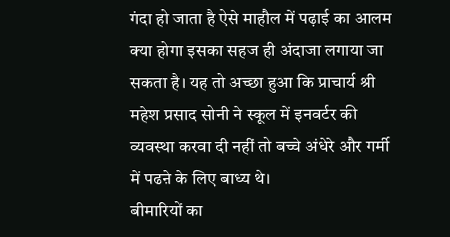गंदा हो जाता है ऐसे माहौल में पढ़ाई का आलम क्या होगा इसका सहज ही अंदाजा लगाया जा सकता है। यह तो अच्छा हुआ कि प्राचार्य श्री महेश प्रसाद सोनी ने स्कूल में इनवर्टर की व्यवस्था करवा दी नहीं तो बच्चे अंधेरे और गर्मी में पढऩे के लिए बाध्य थे।
बीमारियों का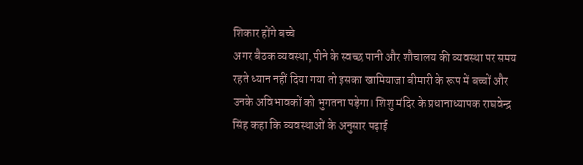शिकार होंगे बच्चे
अगर बैठक व्यवस्था, पीने के स्वच्छ पानी और शौचालय की व्यवस्था पर समय रहते ध्यान नहीं दिया गया तो इसका खामियाजा बीमारी के रूप में बच्चों और उनके अविभावकों को भुगतना पड़ेगा। शिशु मंदिर के प्रधानाध्यापक राघवेन्द्र सिंह कहा कि व्यवस्थाओं के अनुसार पढ़ाई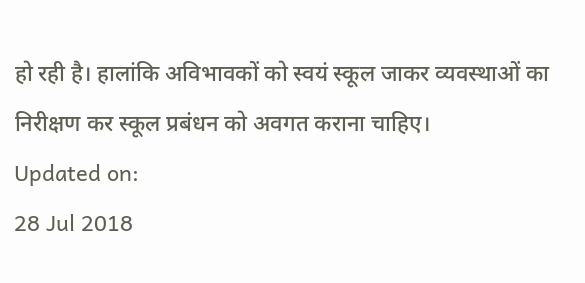हो रही है। हालांकि अविभावकों को स्वयं स्कूल जाकर व्यवस्थाओं का निरीक्षण कर स्कूल प्रबंधन को अवगत कराना चाहिए।
Updated on:
28 Jul 2018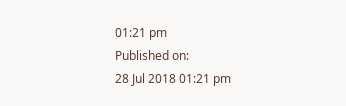01:21 pm
Published on:
28 Jul 2018 01:21 pm